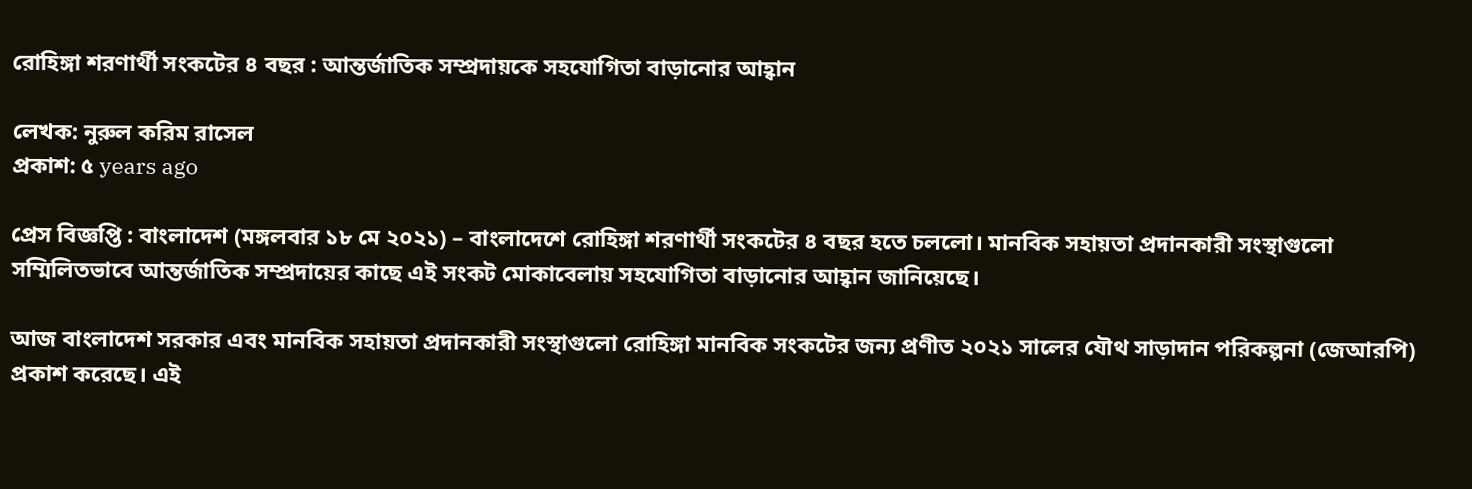রোহিঙ্গা শরণার্থী সংকটের ৪ বছর : আন্তর্জাতিক সম্প্রদায়কে সহযোগিতা বাড়ানোর আহ্বান

লেখক: নুরুল করিম রাসেল
প্রকাশ: ৫ years ago

প্রেস বিজ্ঞপ্তি : বাংলাদেশ (মঙ্গলবার ১৮ মে ২০২১) – বাংলাদেশে রোহিঙ্গা শরণার্থী সংকটের ৪ বছর হতে চললো। মানবিক সহায়তা প্রদানকারী সংস্থাগুলো সম্মিলিতভাবে আন্তর্জাতিক সম্প্রদায়ের কাছে এই সংকট মোকাবেলায় সহযোগিতা বাড়ানোর আহ্বান জানিয়েছে।

আজ বাংলাদেশ সরকার এবং মানবিক সহায়তা প্রদানকারী সংস্থাগুলো রোহিঙ্গা মানবিক সংকটের জন্য প্রণীত ২০২১ সালের যৌথ সাড়াদান পরিকল্পনা (জেআরপি) প্রকাশ করেছে। এই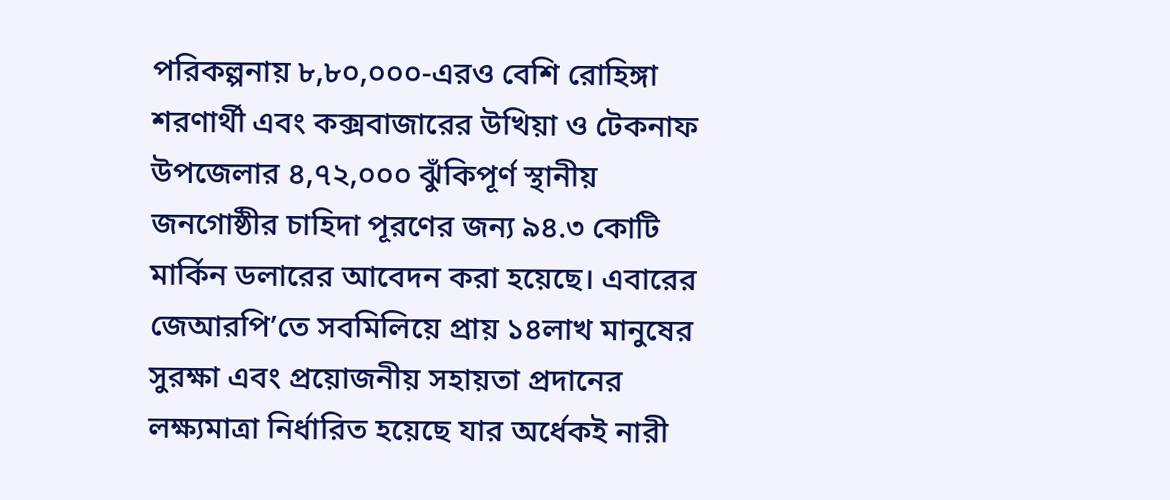পরিকল্পনায় ৮,৮০,০০০-এরও বেশি রোহিঙ্গা শরণার্থী এবং কক্সবাজারের উখিয়া ও টেকনাফ উপজেলার ৪,৭২,০০০ ঝুঁকিপূর্ণ স্থানীয় জনগোষ্ঠীর চাহিদা পূরণের জন্য ৯৪.৩ কোটি মার্কিন ডলারের আবেদন করা হয়েছে। এবারের জেআরপি’তে সবমিলিয়ে প্রায় ১৪লাখ মানুষের সুরক্ষা এবং প্রয়োজনীয় সহায়তা প্রদানের লক্ষ্যমাত্রা নির্ধারিত হয়েছে যার অর্ধেকই নারী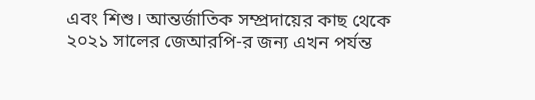এবং শিশু। আন্তর্জাতিক সম্প্রদায়ের কাছ থেকে ২০২১ সালের জেআরপি-র জন্য এখন পর্যন্ত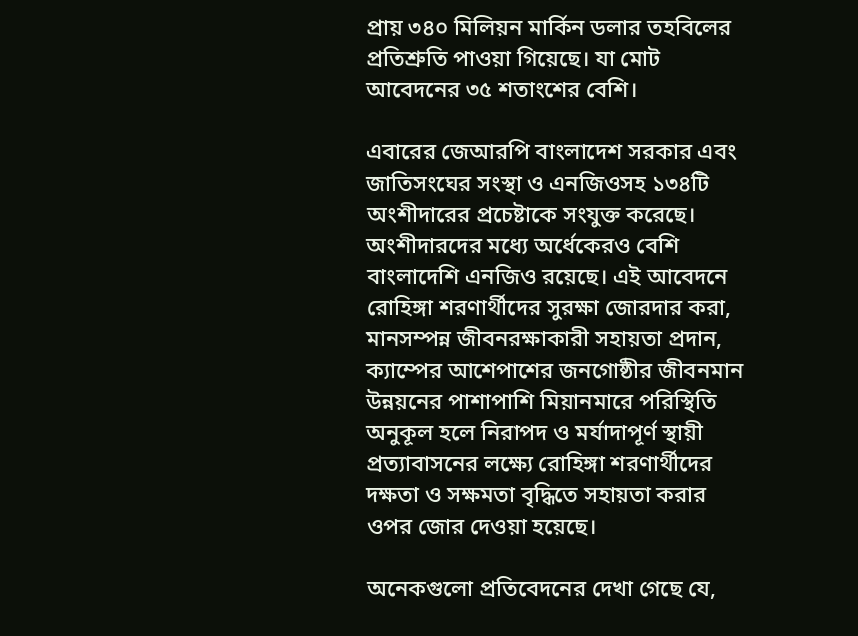প্রায় ৩৪০ মিলিয়ন মার্কিন ডলার তহবিলের প্রতিশ্রুতি পাওয়া গিয়েছে। যা মোট আবেদনের ৩৫ শতাংশের বেশি।

এবারের জেআরপি বাংলাদেশ সরকার এবং জাতিসংঘের সংস্থা ও এনজিওসহ ১৩৪টি অংশীদারের প্রচেষ্টাকে সংযুক্ত করেছে। অংশীদারদের মধ্যে অর্ধেকেরও বেশি বাংলাদেশি এনজিও রয়েছে। এই আবেদনে রোহিঙ্গা শরণার্থীদের সুরক্ষা জোরদার করা, মানসম্পন্ন জীবনরক্ষাকারী সহায়তা প্রদান, ক্যাম্পের আশেপাশের জনগোষ্ঠীর জীবনমান উন্নয়নের পাশাপাশি মিয়ানমারে পরিস্থিতি অনুকূল হলে নিরাপদ ও মর্যাদাপূর্ণ স্থায়ী প্রত্যাবাসনের লক্ষ্যে রোহিঙ্গা শরণার্থীদের দক্ষতা ও সক্ষমতা বৃদ্ধিতে সহায়তা করার ওপর জোর দেওয়া হয়েছে।

অনেকগুলো প্রতিবেদনের দেখা গেছে যে,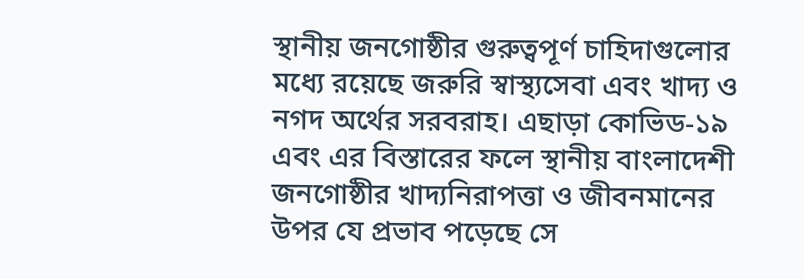স্থানীয় জনগোষ্ঠীর গুরুত্বপূর্ণ চাহিদাগুলোর মধ্যে রয়েছে জরুরি স্বাস্থ্যসেবা এবং খাদ্য ও নগদ অর্থের সরবরাহ। এছাড়া কোভিড-১৯ এবং এর বিস্তারের ফলে স্থানীয় বাংলাদেশী জনগোষ্ঠীর খাদ্যনিরাপত্তা ও জীবনমানের উপর যে প্রভাব পড়েছে সে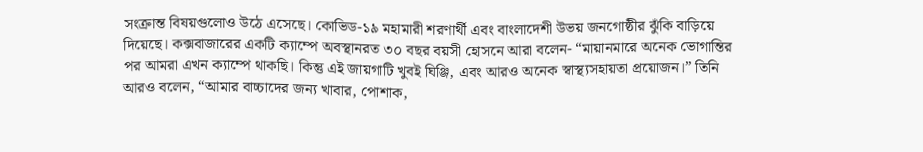সংক্রান্ত বিষয়গুলোও উঠে এসেছে। কোভিড-১৯ মহামারী শরণার্থী এবং বাংলাদেশী উভয় জনগোষ্ঠীর ঝুঁকি বাড়িয়ে দিয়েছে। কক্সবাজারের একটি ক্যাম্পে অবস্থানরত ৩০ বছর বয়সী হোসনে আরা বলেন- “মায়ানমারে অনেক ভোগান্তির পর আমরা এখন ক্যাম্পে থাকছি। কিন্তু এই জায়গাটি খুবই ঘিঞ্জি, এবং আরও অনেক স্বাস্থ্যসহায়তা প্রয়োজন।” তিনি আরও বলেন, “আমার বাচ্চাদের জন্য খাবার, পোশাক,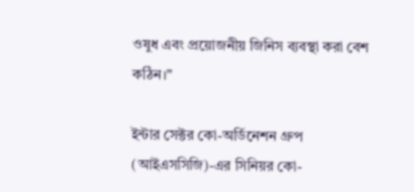ওষুধ এবং প্রয়োজনীয় জিনিস ব্যবস্থা করা বেশ কঠিন।”

ইন্টার সেক্টর কো-অর্ডিনেশন গ্রুপ (আইএসসিজি)-এর সিনিয়র কো-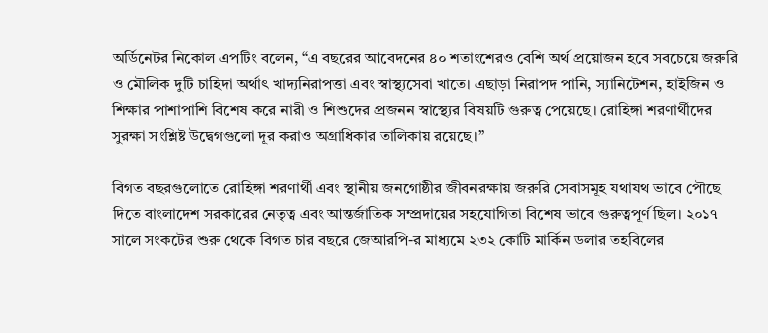অর্ডিনেটর নিকোল এপটিং বলেন, “এ বছরের আবেদনের ৪০ শতাংশেরও বেশি অর্থ প্রয়োজন হবে সবচেয়ে জরুরি ও মৌলিক দুটি চাহিদা অর্থাৎ খাদ্যনিরাপত্তা এবং স্বাস্থ্যসেবা খাতে। এছাড়া নিরাপদ পানি, স্যানিটেশন, হাইজিন ও শিক্ষার পাশাপাশি বিশেষ করে নারী ও শিশুদের প্রজনন স্বাস্থ্যের বিষয়টি গুরুত্ব পেয়েছে। রোহিঙ্গা শরণার্থীদের সুরক্ষা সংশ্লিষ্ট উদ্বেগগুলো দূর করাও অগ্রাধিকার তালিকায় রয়েছে।”

বিগত বছরগুলোতে রোহিঙ্গা শরণার্থী এবং স্থানীয় জনগোষ্ঠীর জীবনরক্ষায় জরুরি সেবাসমূহ যথাযথ ভাবে পৌছে দিতে বাংলাদেশ সরকারের নেতৃত্ব এবং আন্তর্জাতিক সম্প্রদায়ের সহযোগিতা বিশেষ ভাবে গুরুত্বপূর্ণ ছিল। ২০১৭ সালে সংকটের শুরু থেকে বিগত চার বছরে জেআরপি-র মাধ্যমে ২৩২ কোটি মার্কিন ডলার তহবিলের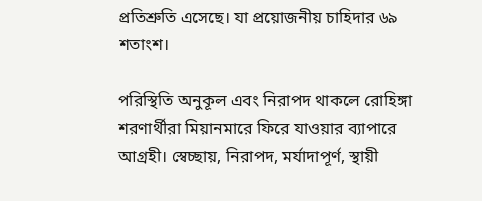প্রতিশ্রুতি এসেছে। যা প্রয়োজনীয় চাহিদার ৬৯ শতাংশ।

পরিস্থিতি অনুকূল এবং নিরাপদ থাকলে রোহিঙ্গা শরণার্থীরা মিয়ানমারে ফিরে যাওয়ার ব্যাপারে আগ্রহী। স্বেচ্ছায়, নিরাপদ, মর্যাদাপূর্ণ, স্থায়ী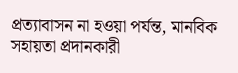প্রত্যাবাসন না হওয়া পর্যন্ত, মানবিক সহায়তা প্রদানকারী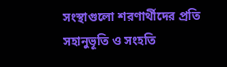সংস্থাগুলো শরণার্থীদের প্রতি সহানুভূতি ও সংহতি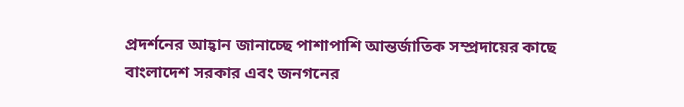প্রদর্শনের আহ্বান জানাচ্ছে পাশাপাশি আন্তর্জাতিক সম্প্রদায়ের কাছে বাংলাদেশ সরকার এবং জনগনের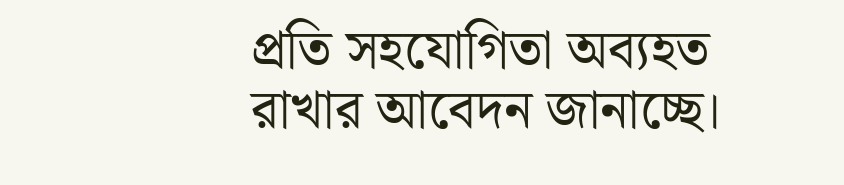প্রতি সহযোগিতা অব্যহত রাখার আবেদন জানাচ্ছে।